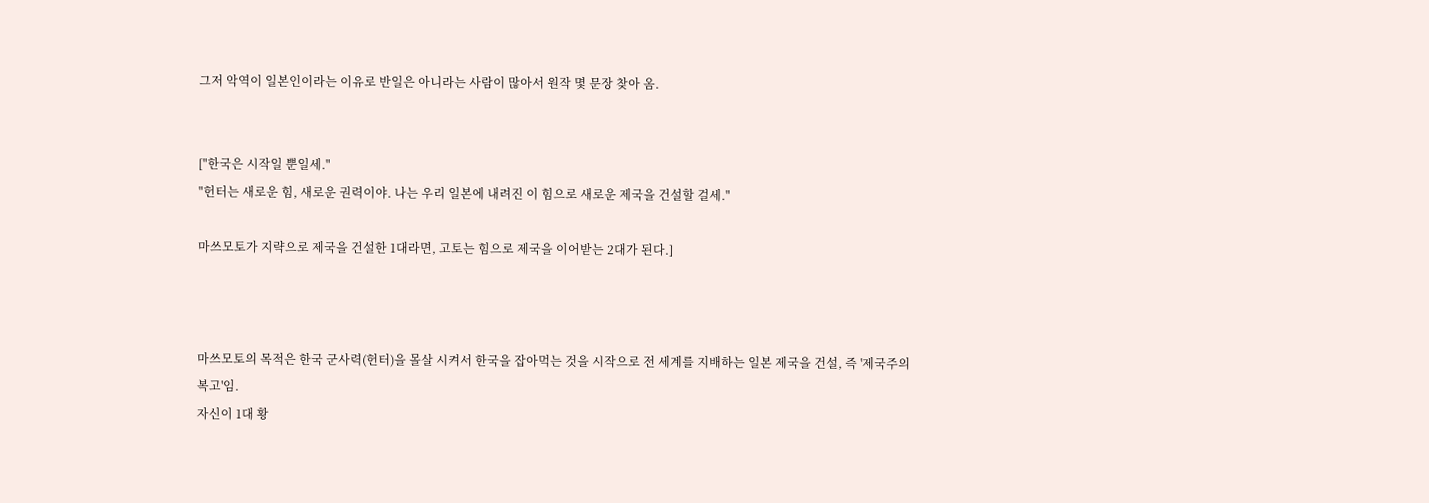그저 악역이 일본인이라는 이유로 반일은 아니라는 사람이 많아서 원작 몇 문장 찾아 옴.


["한국은 시작일 뿐일세."
"헌터는 새로운 힘, 새로운 권력이야. 나는 우리 일본에 내려진 이 힘으로 새로운 제국을 건설할 걸세."

마쓰모토가 지략으로 제국을 건설한 1대라면, 고토는 힘으로 제국을 이어받는 2대가 된다.]



마쓰모토의 목적은 한국 군사력(헌터)을 몰살 시켜서 한국을 잡아먹는 것을 시작으로 전 세계를 지배하는 일본 제국을 건설, 즉 '제국주의 복고'임.
자신이 1대 황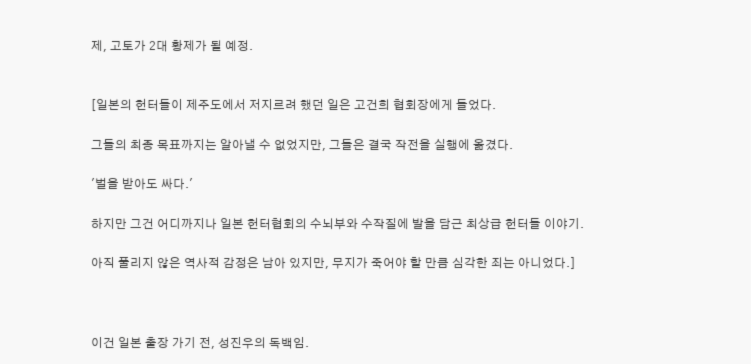제, 고토가 2대 황제가 될 예정.


[일본의 헌터들이 제주도에서 저지르려 했던 일은 고건희 협회장에게 들었다.

그들의 최종 목표까지는 알아낼 수 없었지만, 그들은 결국 작전을 실행에 옮겼다.

'벌을 받아도 싸다.'

하지만 그건 어디까지나 일본 헌터협회의 수뇌부와 수작질에 발을 담근 최상급 헌터들 이야기.

아직 풀리지 않은 역사적 감정은 남아 있지만, 무지가 죽어야 할 만큼 심각한 죄는 아니었다.]



이건 일본 출장 가기 전, 성진우의 독백임.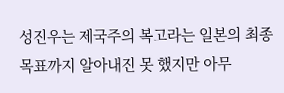성진우는 제국주의 복고라는 일본의 최종 목표까지 알아내진 못 했지만 아무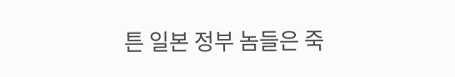튼 일본 정부 놈들은 죽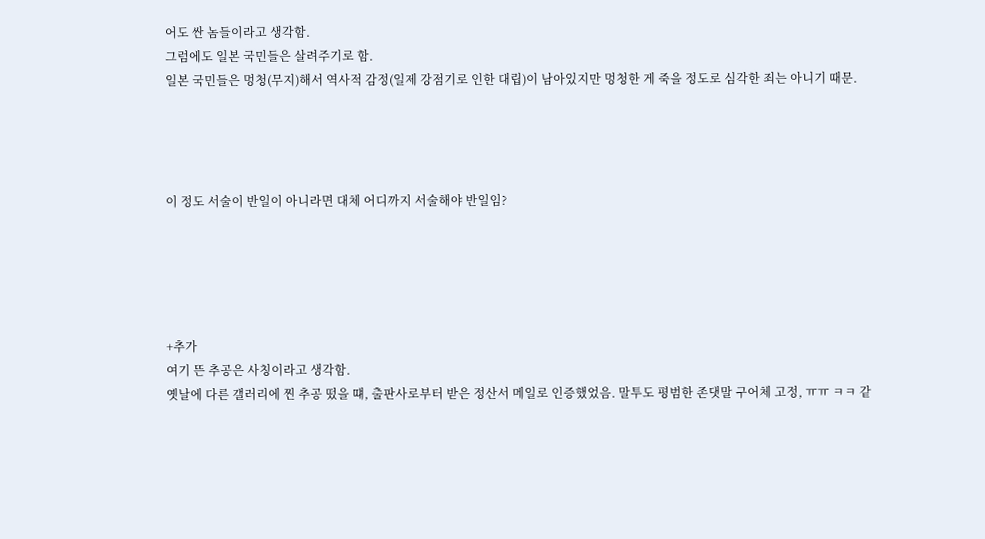어도 싼 놈들이라고 생각함.
그럼에도 일본 국민들은 살려주기로 함.
일본 국민들은 멍청(무지)해서 역사적 감정(일제 강점기로 인한 대립)이 남아있지만 멍청한 게 죽을 정도로 심각한 죄는 아니기 때문.




이 정도 서술이 반일이 아니라면 대체 어디까지 서술해야 반일임?





+추가
여기 뜬 추공은 사칭이라고 생각함.
옛날에 다른 갤러리에 찐 추공 떴을 떄, 출판사로부터 받은 정산서 메일로 인증했었음. 말투도 평범한 존댓말 구어체 고정, ㅠㅠ ㅋㅋ 같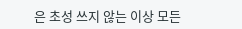은 초성 쓰지 않는 이상 모든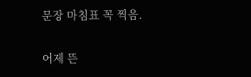문장 마침표 꼭 찍음.

어제 뜬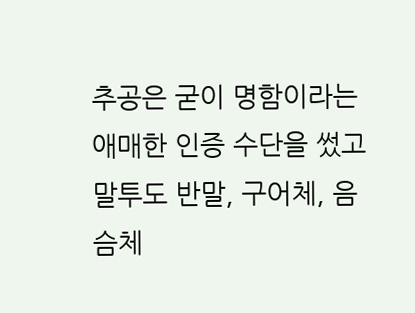추공은 굳이 명함이라는 애매한 인증 수단을 썼고 말투도 반말, 구어체, 음슴체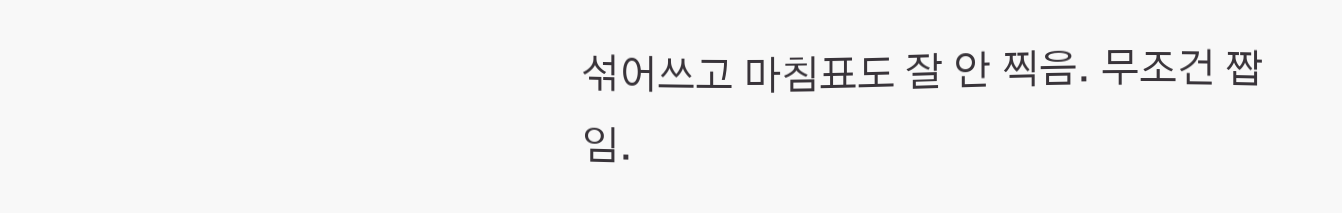섞어쓰고 마침표도 잘 안 찍음. 무조건 짭임.